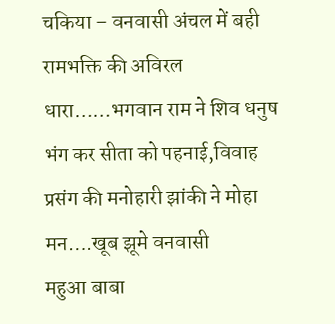चकिया – वनवासी अंचल में बही रामभक्ति की अविरल धारा……भगवान राम ने शिव धनुष भंग कर सीता को पहनाई,विवाह प्रसंग की मनोहारी झांकी ने मोहा मन….खूब झूमे वनवासी
महुआ बाबा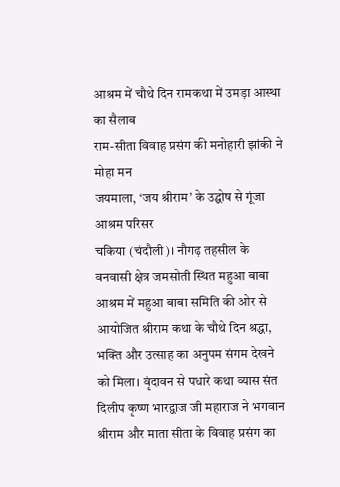आश्रम में चौथे दिन रामकथा में उमड़ा आस्था का सैलाब
राम-सीता विवाह प्रसंग की मनोहारी झांकी ने मोहा मन
जयमाला, ‘जय श्रीराम’ के उद्घोष से गूंजा आश्रम परिसर
चकिया (चंदौली)। नौगढ़ तहसील के वनवासी क्षेत्र जमसोती स्थित महुआ बाबा आश्रम में महुआ बाबा समिति की ओर से आयोजित श्रीराम कथा के चौथे दिन श्रद्धा, भक्ति और उत्साह का अनुपम संगम देखने को मिला। वृंदावन से पधारे कथा व्यास संत दिलीप कृष्ण भारद्वाज जी महाराज ने भगवान श्रीराम और माता सीता के विवाह प्रसंग का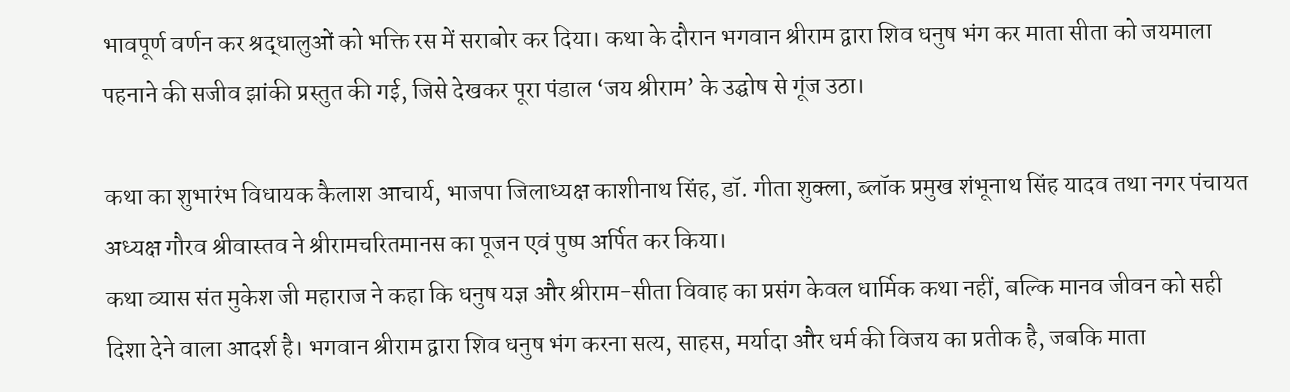भावपूर्ण वर्णन कर श्रद्धालुओं को भक्ति रस में सराबोर कर दिया। कथा के दौरान भगवान श्रीराम द्वारा शिव धनुष भंग कर माता सीता को जयमाला पहनाने की सजीव झांकी प्रस्तुत की गई, जिसे देखकर पूरा पंडाल ‘जय श्रीराम’ के उद्घोष से गूंज उठा।

कथा का शुभारंभ विधायक कैलाश आचार्य, भाजपा जिलाध्यक्ष काशीनाथ सिंह, डॉ. गीता शुक्ला, ब्लॉक प्रमुख शंभूनाथ सिंह यादव तथा नगर पंचायत अध्यक्ष गौरव श्रीवास्तव ने श्रीरामचरितमानस का पूजन एवं पुष्प अर्पित कर किया।
कथा व्यास संत मुकेश जी महाराज ने कहा कि धनुष यज्ञ और श्रीराम-सीता विवाह का प्रसंग केवल धार्मिक कथा नहीं, बल्कि मानव जीवन को सही दिशा देने वाला आदर्श है। भगवान श्रीराम द्वारा शिव धनुष भंग करना सत्य, साहस, मर्यादा और धर्म की विजय का प्रतीक है, जबकि माता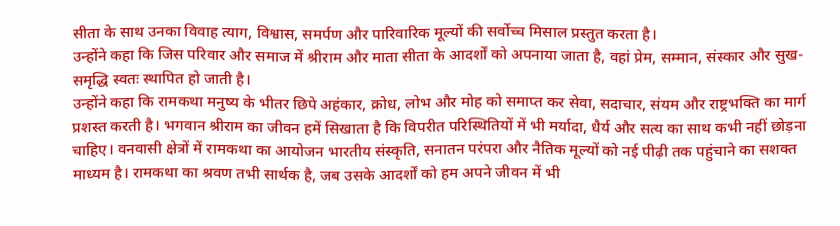सीता के साथ उनका विवाह त्याग, विश्वास, समर्पण और पारिवारिक मूल्यों की सर्वोच्च मिसाल प्रस्तुत करता है।
उन्होंने कहा कि जिस परिवार और समाज में श्रीराम और माता सीता के आदर्शों को अपनाया जाता है, वहां प्रेम, सम्मान, संस्कार और सुख-समृद्धि स्वतः स्थापित हो जाती है।
उन्होंने कहा कि रामकथा मनुष्य के भीतर छिपे अहंकार, क्रोध, लोभ और मोह को समाप्त कर सेवा, सदाचार, संयम और राष्ट्रभक्ति का मार्ग प्रशस्त करती है। भगवान श्रीराम का जीवन हमें सिखाता है कि विपरीत परिस्थितियों में भी मर्यादा, धैर्य और सत्य का साथ कभी नहीं छोड़ना चाहिए। वनवासी क्षेत्रों में रामकथा का आयोजन भारतीय संस्कृति, सनातन परंपरा और नैतिक मूल्यों को नई पीढ़ी तक पहुंचाने का सशक्त माध्यम है। रामकथा का श्रवण तभी सार्थक है, जब उसके आदर्शों को हम अपने जीवन में भी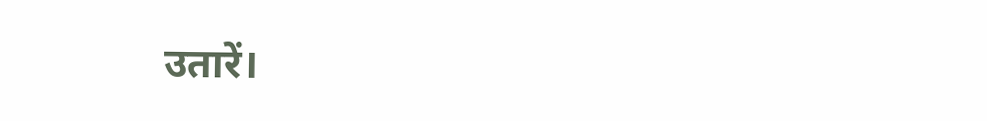उतारें।